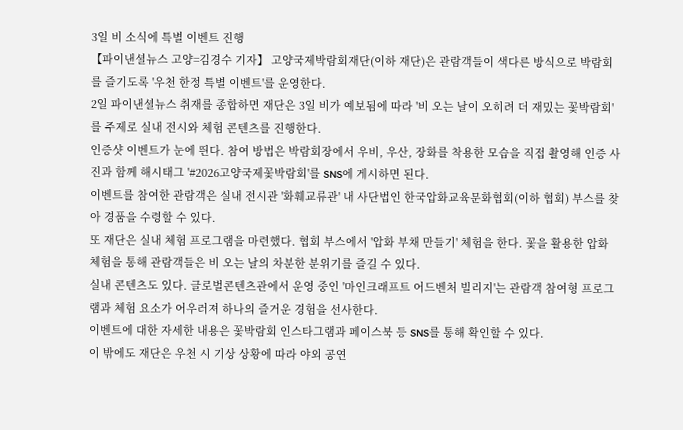3일 비 소식에 특별 이벤트 진행
【파이낸셜뉴스 고양=김경수 기자】 고양국제박람회재단(이하 재단)은 관람객들이 색다른 방식으로 박람회를 즐기도록 '우천 한정 특별 이벤트'를 운영한다.
2일 파이낸셜뉴스 취재를 종합하면 재단은 3일 비가 예보됨에 따라 '비 오는 날이 오히려 더 재밌는 꽃박람회'를 주제로 실내 전시와 체험 콘텐츠를 진행한다.
인증샷 이벤트가 눈에 띈다. 참여 방법은 박람회장에서 우비, 우산, 장화를 착용한 모습을 직접 촬영해 인증 사진과 함께 해시태그 '#2026고양국제꽃박람회'를 SNS에 게시하면 된다.
이벤트를 참여한 관람객은 실내 전시관 '화훼교류관' 내 사단법인 한국압화교육문화협회(이하 협회) 부스를 찾아 경품을 수령할 수 있다.
또 재단은 실내 체험 프로그램을 마련했다. 협회 부스에서 '압화 부채 만들기' 체험을 한다. 꽃을 활용한 압화 체험을 통해 관람객들은 비 오는 날의 차분한 분위기를 즐길 수 있다.
실내 콘텐츠도 있다. 글로벌콘텐츠관에서 운영 중인 '마인크래프트 어드벤처 빌리지'는 관람객 참여형 프로그램과 체험 요소가 어우러져 하나의 즐거운 경험을 선사한다.
이벤트에 대한 자세한 내용은 꽃박람회 인스타그램과 페이스북 등 SNS를 통해 확인할 수 있다.
이 밖에도 재단은 우천 시 기상 상황에 따라 야외 공연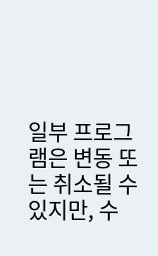일부 프로그램은 변동 또는 취소될 수 있지만, 수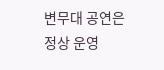변무대 공연은 정상 운영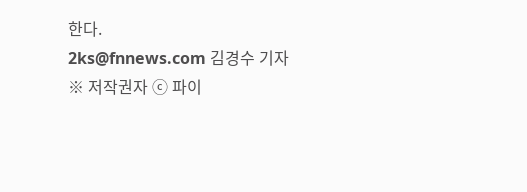한다.
2ks@fnnews.com 김경수 기자
※ 저작권자 ⓒ 파이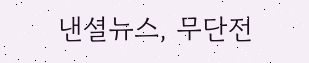낸셜뉴스, 무단전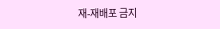재-재배포 금지